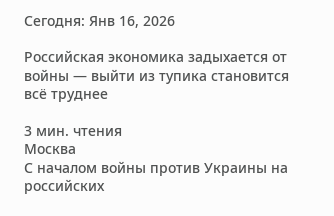Сегодня: Янв 16, 2026

Российская экономика задыхается от войны — выйти из тупика становится всё труднее

3 мин. чтения
Москва
С началом войны против Украины на российских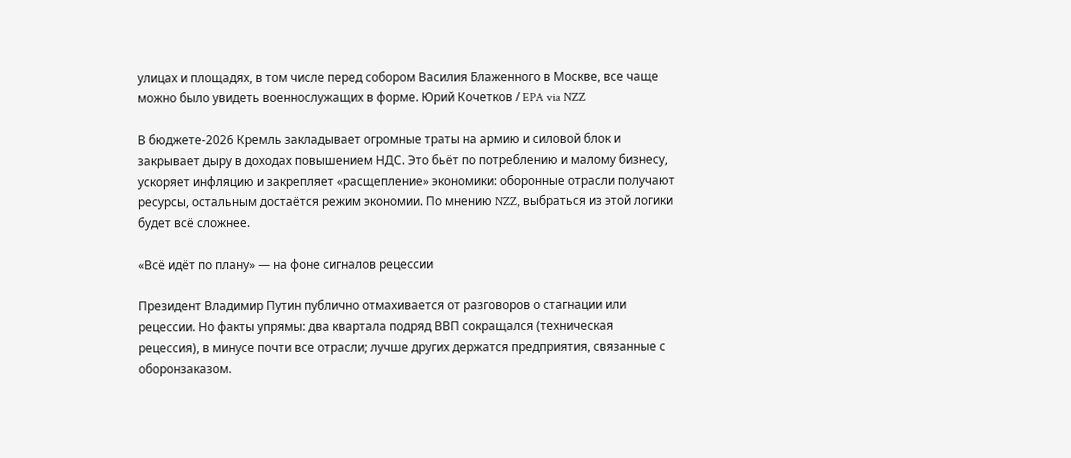улицах и площадях, в том числе перед собором Василия Блаженного в Москве, все чаще можно было увидеть военнослужащих в форме. Юрий Кочетков / EPA via NZZ

В бюджете-2026 Кремль закладывает огромные траты на армию и силовой блок и закрывает дыру в доходах повышением НДС. Это бьёт по потреблению и малому бизнесу, ускоряет инфляцию и закрепляет «расщепление» экономики: оборонные отрасли получают ресурсы, остальным достаётся режим экономии. По мнению NZZ, выбраться из этой логики будет всё сложнее.

«Всё идёт по плану» — на фоне сигналов рецессии

Президент Владимир Путин публично отмахивается от разговоров о стагнации или рецессии. Но факты упрямы: два квартала подряд ВВП сокращался (техническая рецессия), в минусе почти все отрасли; лучше других держатся предприятия, связанные с оборонзаказом.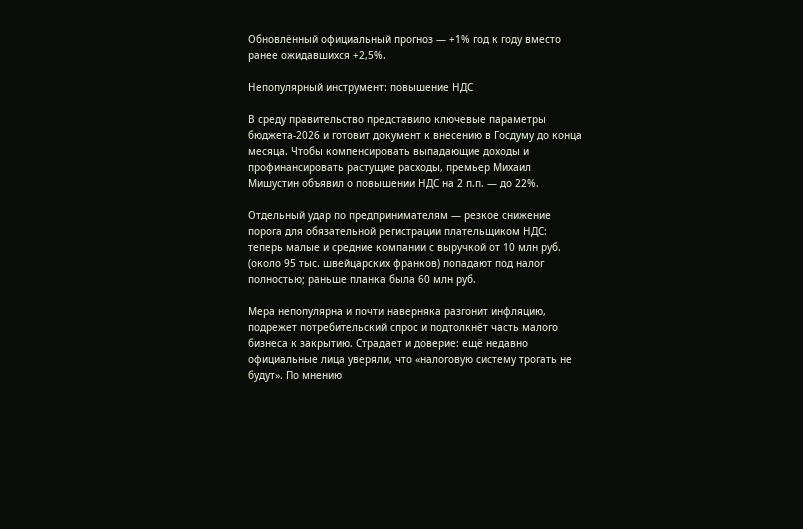Обновлённый официальный прогноз — +1% год к году вместо ранее ожидавшихся +2,5%.

Непопулярный инструмент: повышение НДС

В среду правительство представило ключевые параметры бюджета-2026 и готовит документ к внесению в Госдуму до конца месяца. Чтобы компенсировать выпадающие доходы и профинансировать растущие расходы, премьер Михаил Мишустин объявил о повышении НДС на 2 п.п. — до 22%.

Отдельный удар по предпринимателям — резкое снижение порога для обязательной регистрации плательщиком НДС: теперь малые и средние компании с выручкой от 10 млн руб. (около 95 тыс. швейцарских франков) попадают под налог полностью; раньше планка была 60 млн руб.

Мера непопулярна и почти наверняка разгонит инфляцию, подрежет потребительский спрос и подтолкнёт часть малого бизнеса к закрытию. Страдает и доверие: ещё недавно официальные лица уверяли, что «налоговую систему трогать не будут». По мнению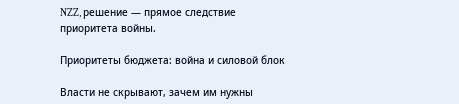NZZ, решение — прямое следствие приоритета войны.

Приоритеты бюджета: война и силовой блок

Власти не скрывают, зачем им нужны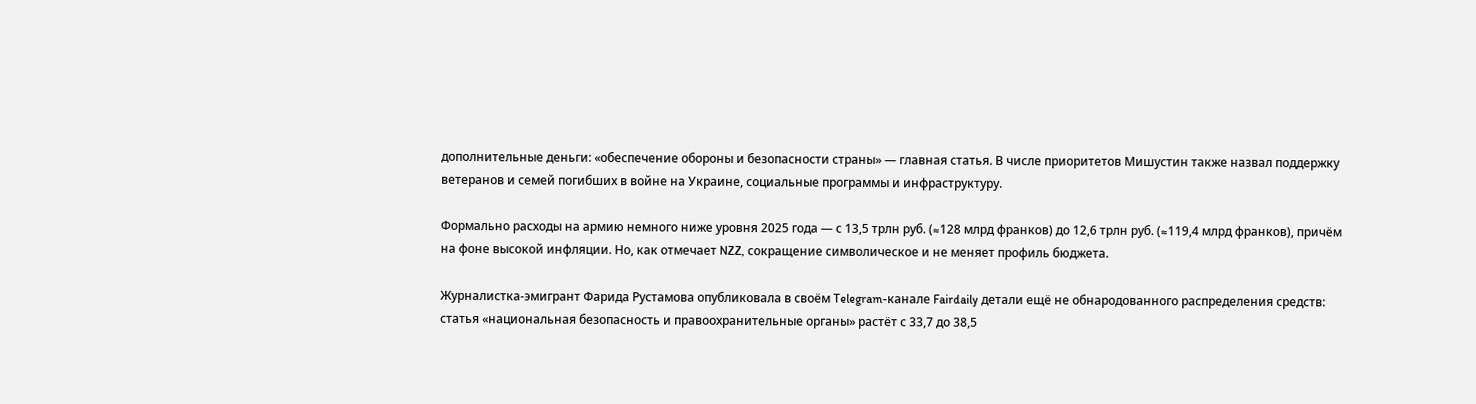дополнительные деньги: «обеспечение обороны и безопасности страны» — главная статья. В числе приоритетов Мишустин также назвал поддержку ветеранов и семей погибших в войне на Украине, социальные программы и инфраструктуру.

Формально расходы на армию немного ниже уровня 2025 года — с 13,5 трлн руб. (≈128 млрд франков) до 12,6 трлн руб. (≈119,4 млрд франков), причём на фоне высокой инфляции. Но, как отмечает NZZ, сокращение символическое и не меняет профиль бюджета.

Журналистка-эмигрант Фарида Рустамова опубликовала в своём Telegram-канале Fairdaily детали ещё не обнародованного распределения средств: статья «национальная безопасность и правоохранительные органы» растёт с 33,7 до 38,5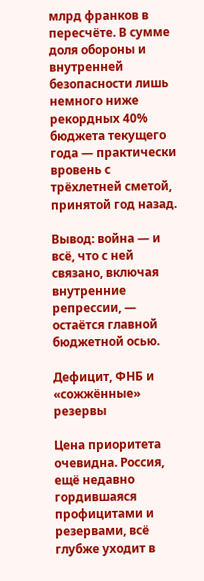млрд франков в пересчёте. В сумме доля обороны и внутренней безопасности лишь немного ниже рекордных 40% бюджета текущего года — практически вровень с трёхлетней сметой, принятой год назад.

Вывод: война — и всё, что с ней связано, включая внутренние репрессии, — остаётся главной бюджетной осью.

Дефицит, ФНБ и «сожжённые» резервы

Цена приоритета очевидна. Россия, ещё недавно гордившаяся профицитами и резервами, всё глубже уходит в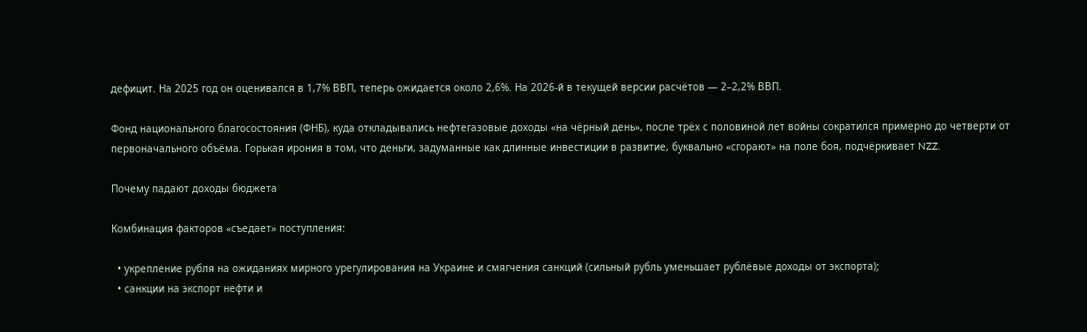дефицит. На 2025 год он оценивался в 1,7% ВВП, теперь ожидается около 2,6%. На 2026-й в текущей версии расчётов — 2–2,2% ВВП.

Фонд национального благосостояния (ФНБ), куда откладывались нефтегазовые доходы «на чёрный день», после трёх с половиной лет войны сократился примерно до четверти от первоначального объёма. Горькая ирония в том, что деньги, задуманные как длинные инвестиции в развитие, буквально «сгорают» на поле боя, подчёркивает NZZ.

Почему падают доходы бюджета

Комбинация факторов «съедает» поступления:

  • укрепление рубля на ожиданиях мирного урегулирования на Украине и смягчения санкций (сильный рубль уменьшает рублёвые доходы от экспорта);
  • санкции на экспорт нефти и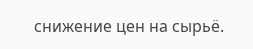снижение цен на сырьё.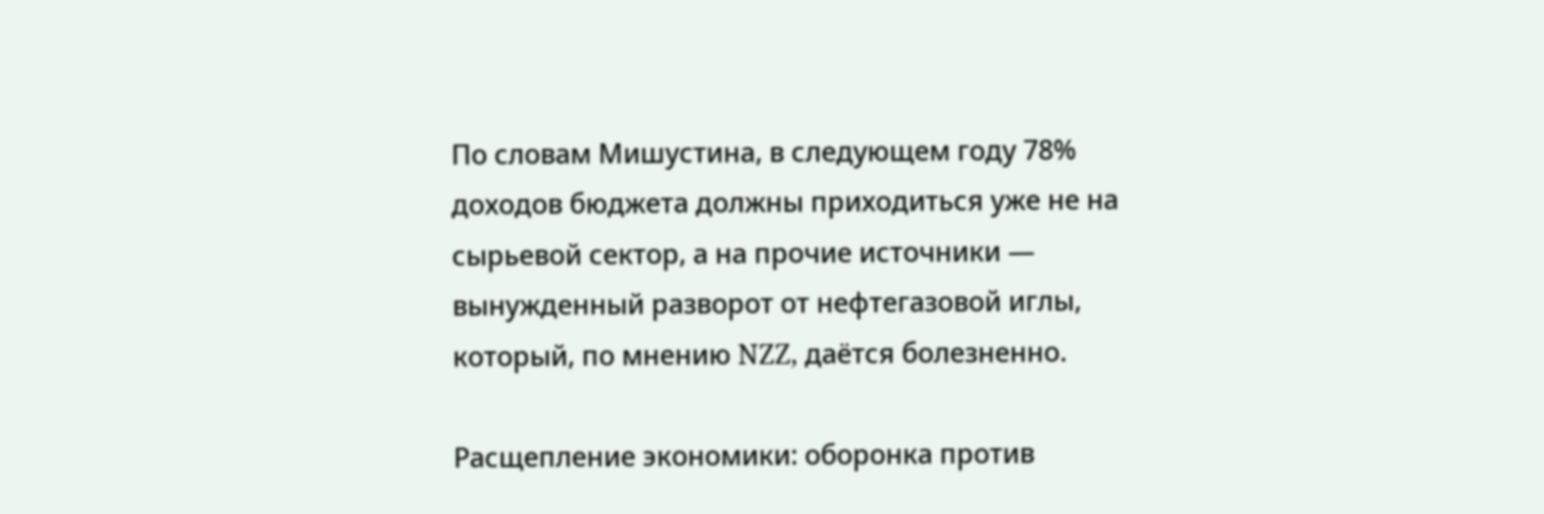По словам Мишустина, в следующем году 78% доходов бюджета должны приходиться уже не на сырьевой сектор, а на прочие источники — вынужденный разворот от нефтегазовой иглы, который, по мнению NZZ, даётся болезненно.

Расщепление экономики: оборонка против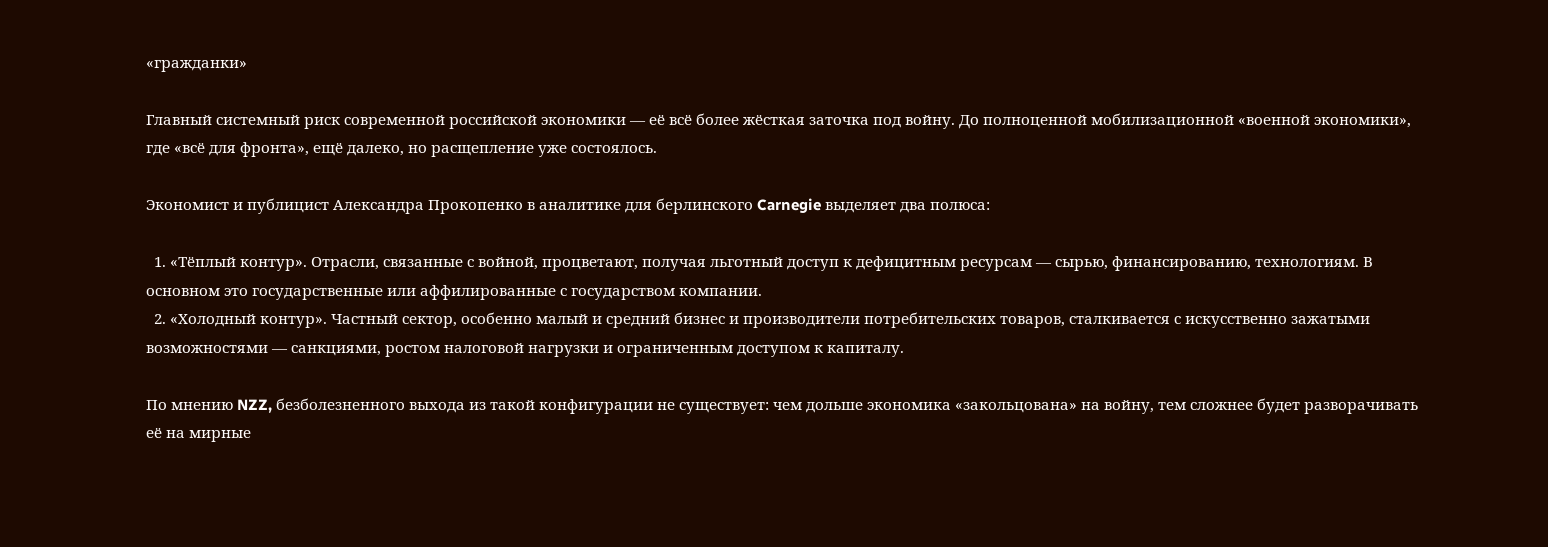«гражданки»

Главный системный риск современной российской экономики — её всё более жёсткая заточка под войну. До полноценной мобилизационной «военной экономики», где «всё для фронта», ещё далеко, но расщепление уже состоялось.

Экономист и публицист Александра Прокопенко в аналитике для берлинского Carnegie выделяет два полюса:

  1. «Тёплый контур». Отрасли, связанные с войной, процветают, получая льготный доступ к дефицитным ресурсам — сырью, финансированию, технологиям. В основном это государственные или аффилированные с государством компании.
  2. «Холодный контур». Частный сектор, особенно малый и средний бизнес и производители потребительских товаров, сталкивается с искусственно зажатыми возможностями — санкциями, ростом налоговой нагрузки и ограниченным доступом к капиталу.

По мнению NZZ, безболезненного выхода из такой конфигурации не существует: чем дольше экономика «закольцована» на войну, тем сложнее будет разворачивать её на мирные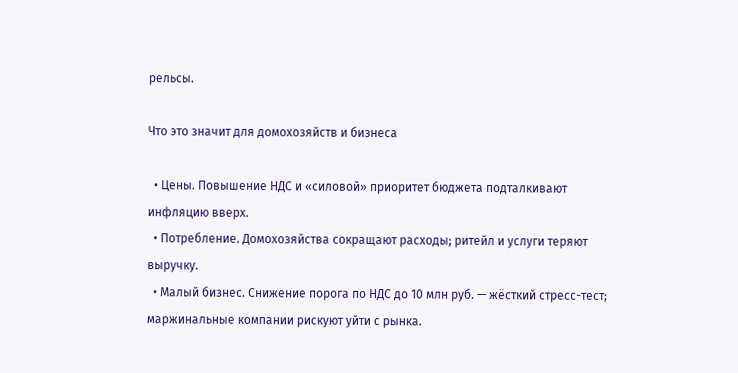рельсы.

Что это значит для домохозяйств и бизнеса

  • Цены. Повышение НДС и «силовой» приоритет бюджета подталкивают инфляцию вверх.
  • Потребление. Домохозяйства сокращают расходы; ритейл и услуги теряют выручку.
  • Малый бизнес. Снижение порога по НДС до 10 млн руб. — жёсткий стресс-тест; маржинальные компании рискуют уйти с рынка.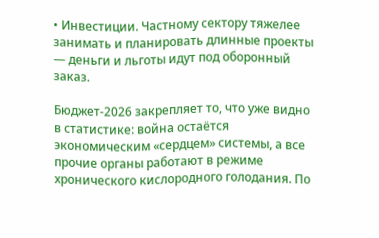• Инвестиции. Частному сектору тяжелее занимать и планировать длинные проекты — деньги и льготы идут под оборонный заказ.

Бюджет-2026 закрепляет то, что уже видно в статистике: война остаётся экономическим «сердцем» системы, а все прочие органы работают в режиме хронического кислородного голодания. По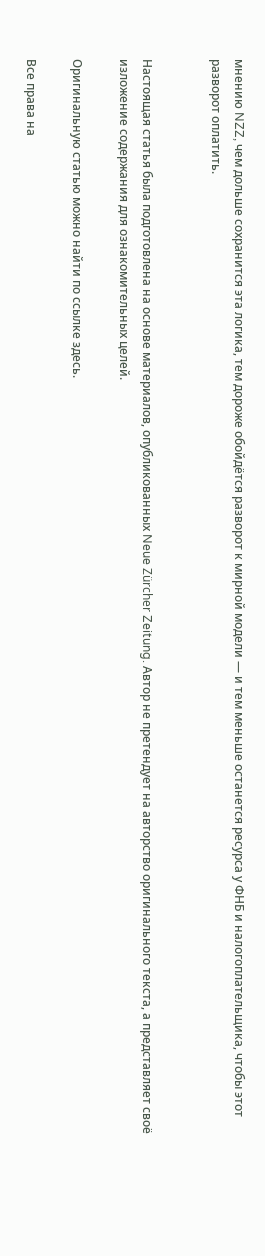мнению NZZ, чем дольше сохранится эта логика, тем дороже обойдётся разворот к мирной модели — и тем меньше останется ресурса у ФНБ и налогоплательщика, чтобы этот разворот оплатить.


Настоящая статья была подготовлена на основе материалов, опубликованных Neue Zürcher Zeitung. Автор не претендует на авторство оригинального текста, а представляет своё изложение содержания для ознакомительных целей.

Оригинальную статью можно найти по ссылке здесь.

Все права на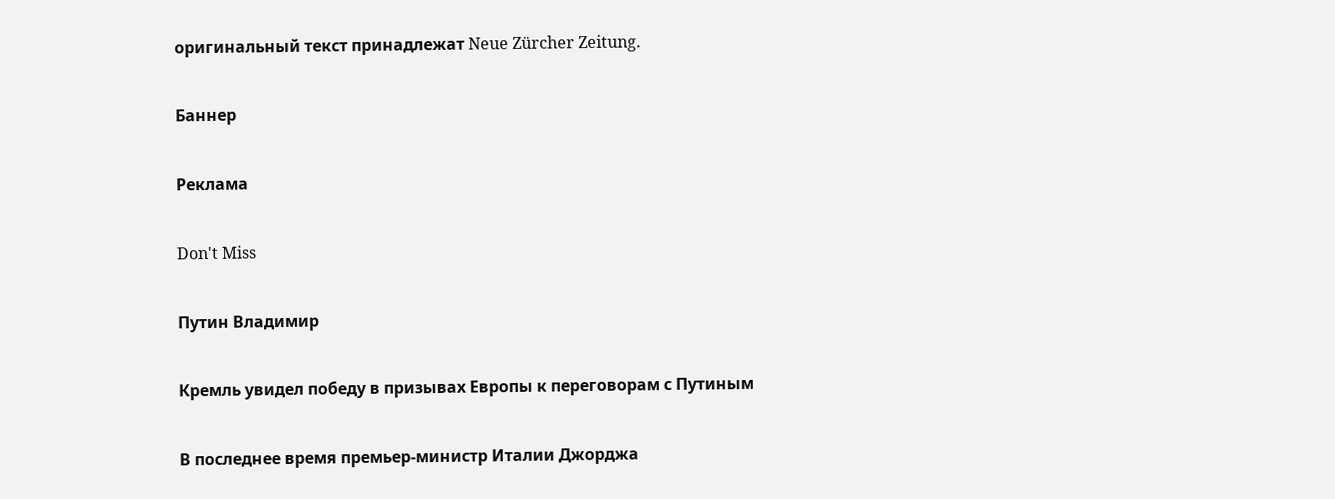оригинальный текст принадлежат Neue Zürcher Zeitung.

Баннер

Реклама

Don't Miss

Путин Владимир

Кремль увидел победу в призывах Европы к переговорам с Путиным

В последнее время премьер-министр Италии Джорджа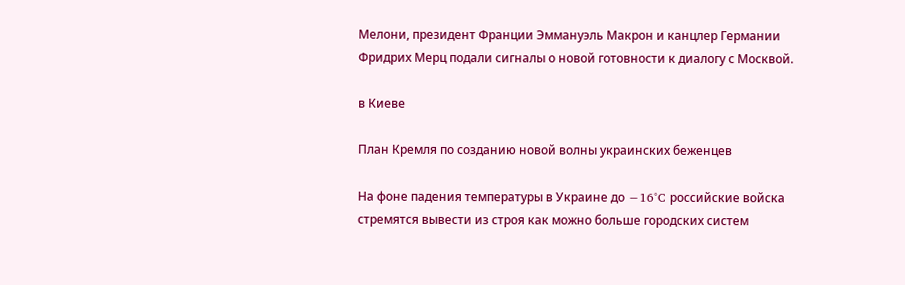Мелони, президент Франции Эммануэль Макрон и канцлер Германии Фридрих Мерц подали сигналы о новой готовности к диалогу с Москвой.

в Киеве

План Кремля по созданию новой волны украинских беженцев

На фоне падения температуры в Украине до −16°C российские войска стремятся вывести из строя как можно больше городских систем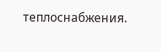теплоснабжения.